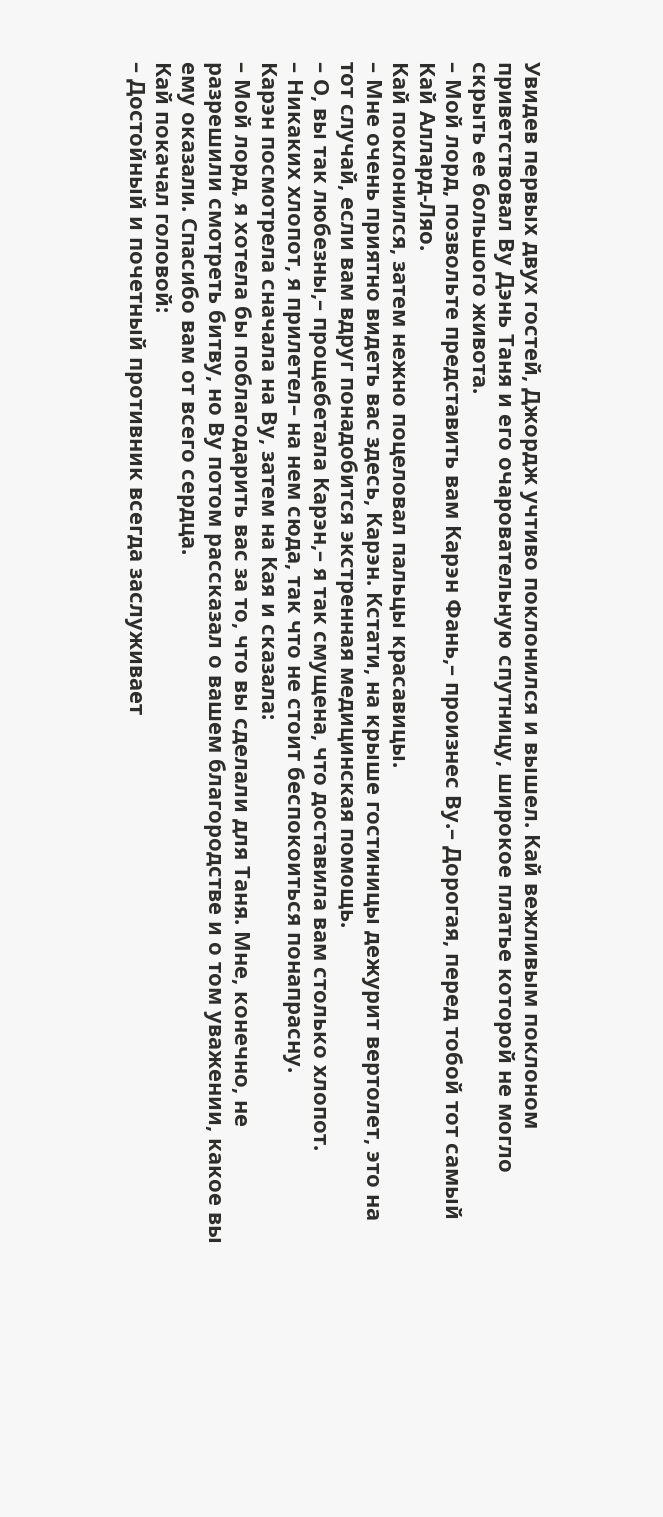Увидев первых двух гостей, Джордж учтиво поклонился и вышел. Кай вежливым поклоном приветствовал Ву Дэнь Таня и его очаровательную спутницу, широкое платье которой не могло скрыть ее большого живота.
– Мой лорд, позвольте представить вам Карэн Фань,– произнес Ву.– Дорогая, перед тобой тот самый Кай Аллард-Ляо.
Кай поклонился, затем нежно поцеловал пальцы красавицы.
– Мне очень приятно видеть вас здесь, Карэн. Кстати, на крыше гостиницы дежурит вертолет, это на тот случай, если вам вдруг понадобится экстренная медицинская помощь.
– О, вы так любезны,– прощебетала Карэн,– я так смущена, что доставила вам столько хлопот.
– Никаких хлопот, я прилетел– на нем сюда, так что не стоит беспокоиться понапрасну.
Карэн посмотрела сначала на Ву, затем на Кая и сказала:
– Мой лорд, я хотела бы поблагодарить вас за то, что вы сделали для Таня. Мне, конечно, не разрешили смотреть битву, но Ву потом рассказал о вашем благородстве и о том уважении, какое вы ему оказали. Спасибо вам от всего сердца.
Кай покачал головой:
– Достойный и почетный противник всегда заслуживает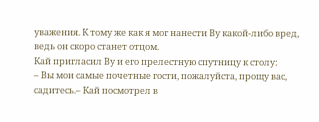уважения. К тому же как я мог нанести Ву какой-либо вред, ведь он скоро станет отцом.
Кай пригласил Ву и его прелестную спутницу к столу:
– Вы мои самые почетные гости, пожалуйста, прощу вас, садитесь.– Кай посмотрел в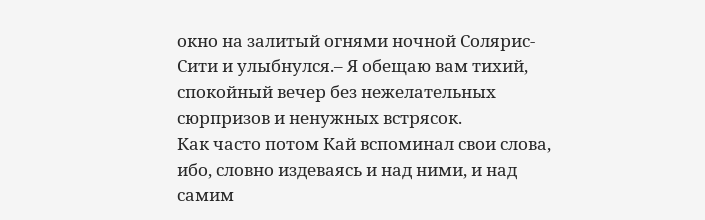окно на залитый огнями ночной Солярис-Сити и улыбнулся.– Я обещаю вам тихий, спокойный вечер без нежелательных сюрпризов и ненужных встрясок.
Как часто потом Кай вспоминал свои слова, ибо, словно издеваясь и над ними, и над самим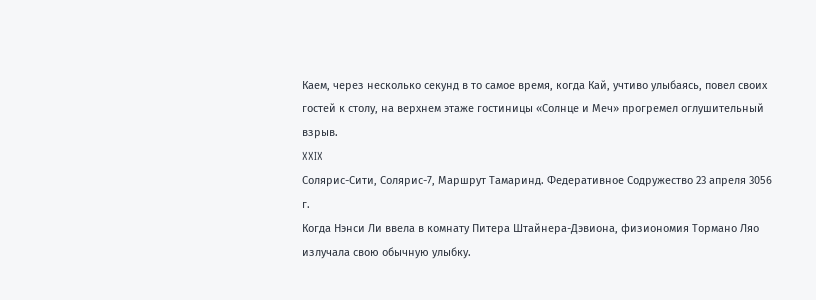Каем, через несколько секунд в то самое время, когда Кай, учтиво улыбаясь, повел своих гостей к столу, на верхнем этаже гостиницы «Солнце и Меч» прогремел оглушительный взрыв.
XXIX
Солярис-Сити, Солярис-7, Маршрут Тамаринд. Федеративное Содружество 23 апреля 3056 г.
Когда Нэнси Ли ввела в комнату Питера Штайнера-Дэвиона, физиономия Тормано Ляо излучала свою обычную улыбку.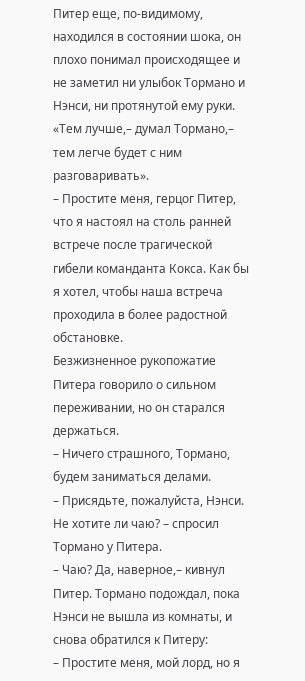Питер еще, по-видимому, находился в состоянии шока, он плохо понимал происходящее и не заметил ни улыбок Тормано и Нэнси, ни протянутой ему руки.
«Тем лучше,– думал Тормано,– тем легче будет с ним разговаривать».
– Простите меня, герцог Питер, что я настоял на столь ранней встрече после трагической гибели команданта Кокса. Как бы я хотел, чтобы наша встреча проходила в более радостной обстановке.
Безжизненное рукопожатие Питера говорило о сильном переживании, но он старался держаться.
– Ничего страшного, Тормано, будем заниматься делами.
– Присядьте, пожалуйста, Нэнси. Не хотите ли чаю? – спросил Тормано у Питера.
– Чаю? Да, наверное,– кивнул Питер. Тормано подождал, пока Нэнси не вышла из комнаты, и снова обратился к Питеру:
– Простите меня, мой лорд, но я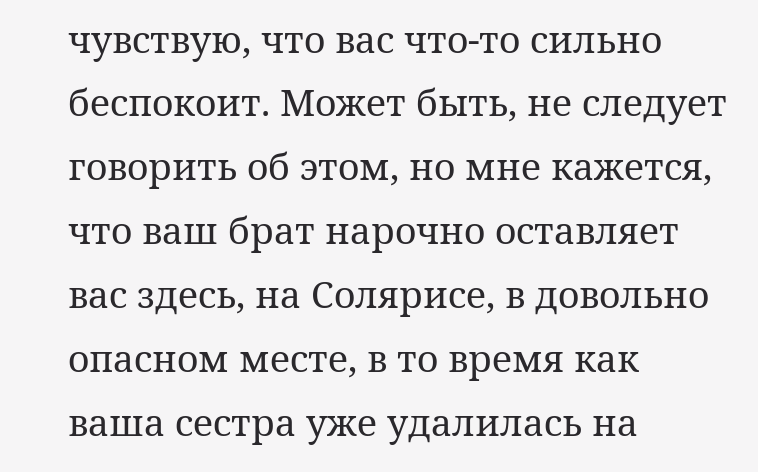чувствую, что вас что-то сильно беспокоит. Может быть, не следует говорить об этом, но мне кажется, что ваш брат нарочно оставляет вас здесь, на Солярисе, в довольно опасном месте, в то время как ваша сестра уже удалилась на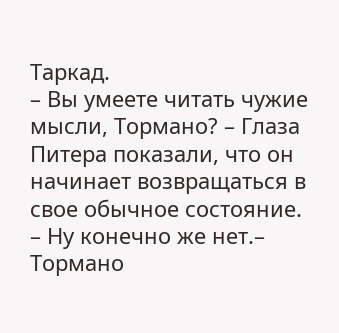Таркад.
– Вы умеете читать чужие мысли, Тормано? – Глаза Питера показали, что он начинает возвращаться в свое обычное состояние.
– Ну конечно же нет.– Тормано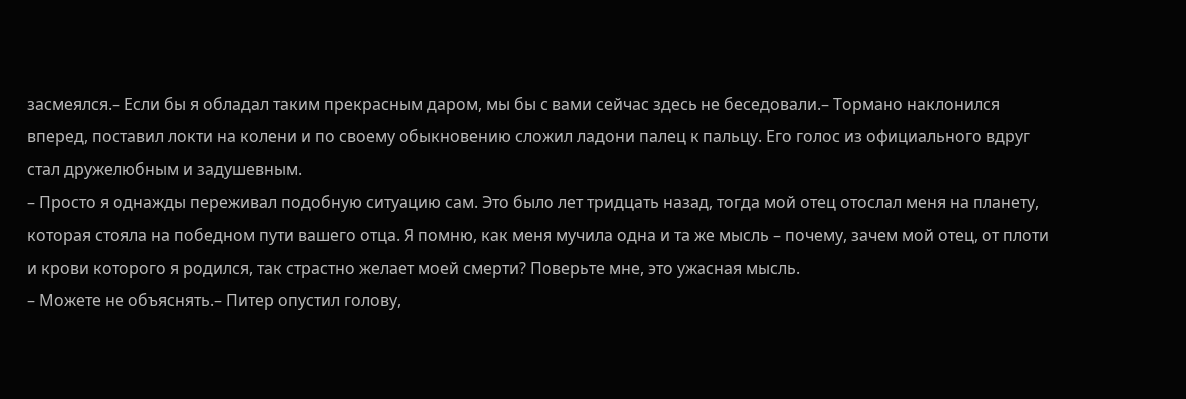засмеялся.– Если бы я обладал таким прекрасным даром, мы бы с вами сейчас здесь не беседовали.– Тормано наклонился вперед, поставил локти на колени и по своему обыкновению сложил ладони палец к пальцу. Его голос из официального вдруг стал дружелюбным и задушевным.
– Просто я однажды переживал подобную ситуацию сам. Это было лет тридцать назад, тогда мой отец отослал меня на планету, которая стояла на победном пути вашего отца. Я помню, как меня мучила одна и та же мысль – почему, зачем мой отец, от плоти и крови которого я родился, так страстно желает моей смерти? Поверьте мне, это ужасная мысль.
– Можете не объяснять.– Питер опустил голову,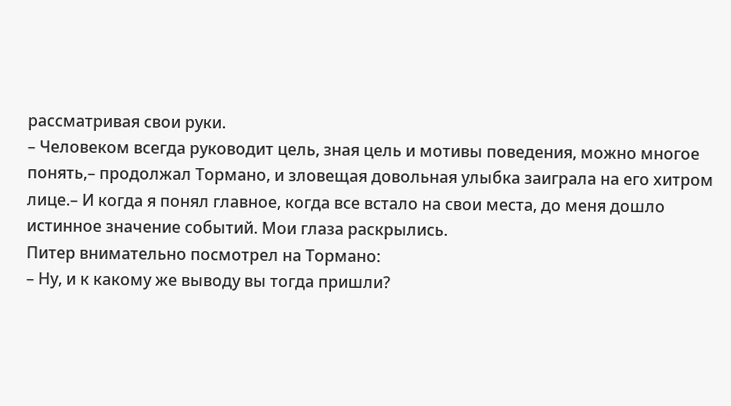рассматривая свои руки.
– Человеком всегда руководит цель, зная цель и мотивы поведения, можно многое понять,– продолжал Тормано, и зловещая довольная улыбка заиграла на его хитром лице.– И когда я понял главное, когда все встало на свои места, до меня дошло истинное значение событий. Мои глаза раскрылись.
Питер внимательно посмотрел на Тормано:
– Ну, и к какому же выводу вы тогда пришли?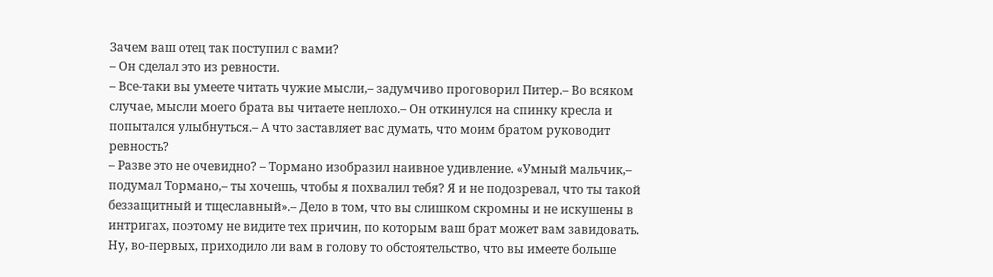Зачем ваш отец так поступил с вами?
– Он сделал это из ревности.
– Все-таки вы умеете читать чужие мысли,– задумчиво проговорил Питер.– Во всяком случае, мысли моего брата вы читаете неплохо.– Он откинулся на спинку кресла и попытался улыбнуться.– А что заставляет вас думать, что моим братом руководит ревность?
– Разве это не очевидно? – Тормано изобразил наивное удивление. «Умный мальчик,– подумал Тормано,– ты хочешь, чтобы я похвалил тебя? Я и не подозревал, что ты такой беззащитный и тщеславный».– Дело в том, что вы слишком скромны и не искушены в интригах, поэтому не видите тех причин, по которым ваш брат может вам завидовать. Ну, во-первых, приходило ли вам в голову то обстоятельство, что вы имеете больше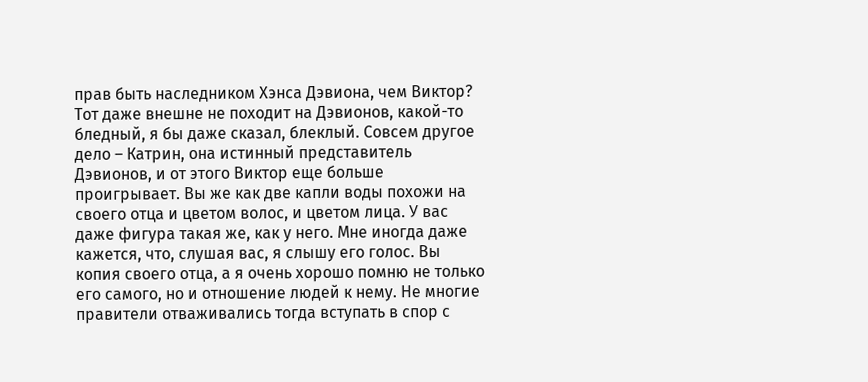прав быть наследником Хэнса Дэвиона, чем Виктор? Тот даже внешне не походит на Дэвионов, какой-то бледный, я бы даже сказал, блеклый. Совсем другое дело – Катрин, она истинный представитель Дэвионов, и от этого Виктор еще больше проигрывает. Вы же как две капли воды похожи на своего отца и цветом волос, и цветом лица. У вас даже фигура такая же, как у него. Мне иногда даже кажется, что, слушая вас, я слышу его голос. Вы копия своего отца, а я очень хорошо помню не только его самого, но и отношение людей к нему. Не многие правители отваживались тогда вступать в спор с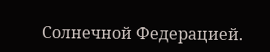Солнечной Федерацией.